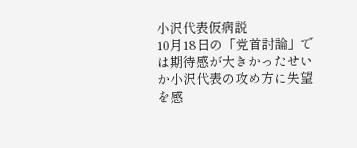小沢代表仮病説
10月18日の「党首討論」では期待感が大きかったせいか小沢代表の攻め方に失望を感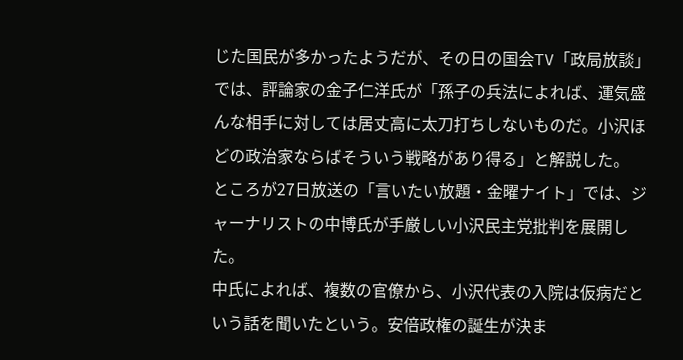じた国民が多かったようだが、その日の国会TV「政局放談」では、評論家の金子仁洋氏が「孫子の兵法によれば、運気盛んな相手に対しては居丈高に太刀打ちしないものだ。小沢ほどの政治家ならばそういう戦略があり得る」と解説した。
ところが27日放送の「言いたい放題・金曜ナイト」では、ジャーナリストの中博氏が手厳しい小沢民主党批判を展開した。
中氏によれば、複数の官僚から、小沢代表の入院は仮病だという話を聞いたという。安倍政権の誕生が決ま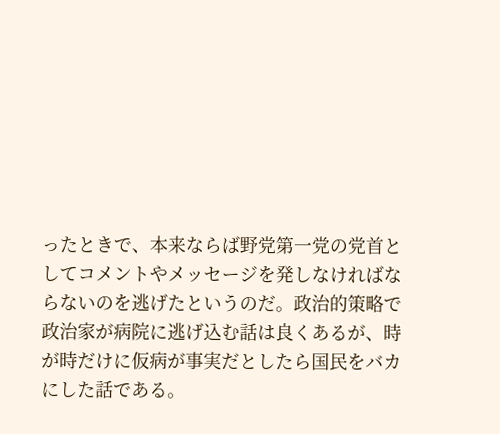ったときで、本来ならば野党第一党の党首としてコメントやメッセージを発しなければならないのを逃げたというのだ。政治的策略で政治家が病院に逃げ込む話は良くあるが、時が時だけに仮病が事実だとしたら国民をバカにした話である。